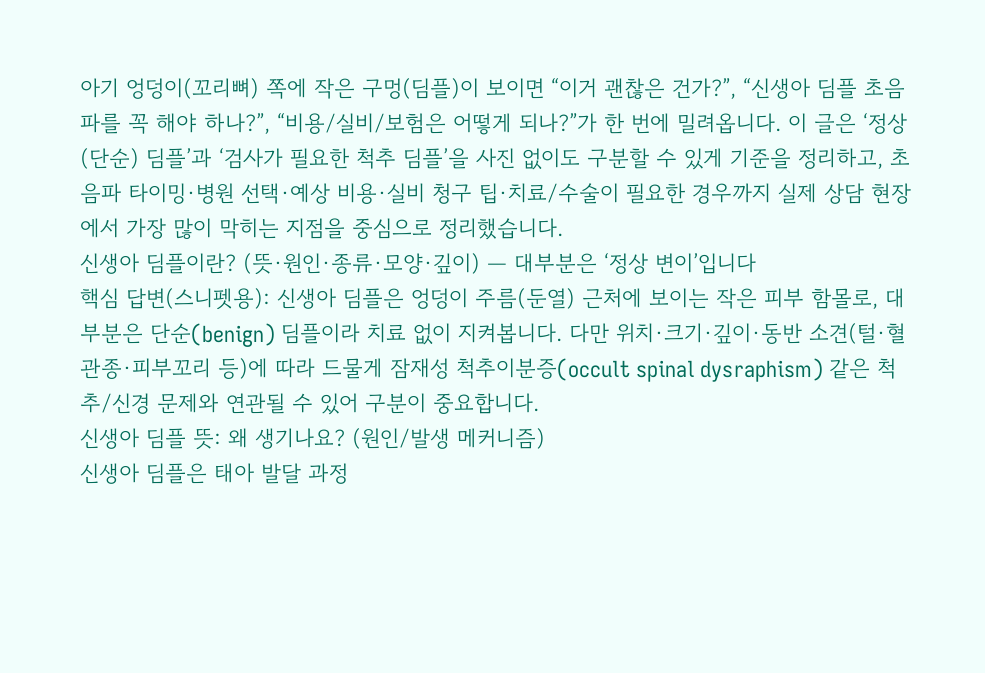아기 엉덩이(꼬리뼈) 쪽에 작은 구멍(딤플)이 보이면 “이거 괜찮은 건가?”, “신생아 딤플 초음파를 꼭 해야 하나?”, “비용/실비/보험은 어떻게 되나?”가 한 번에 밀려옵니다. 이 글은 ‘정상(단순) 딤플’과 ‘검사가 필요한 척추 딤플’을 사진 없이도 구분할 수 있게 기준을 정리하고, 초음파 타이밍·병원 선택·예상 비용·실비 청구 팁·치료/수술이 필요한 경우까지 실제 상담 현장에서 가장 많이 막히는 지점을 중심으로 정리했습니다.
신생아 딤플이란? (뜻·원인·종류·모양·깊이) — 대부분은 ‘정상 변이’입니다
핵심 답변(스니펫용): 신생아 딤플은 엉덩이 주름(둔열) 근처에 보이는 작은 피부 함몰로, 대부분은 단순(benign) 딤플이라 치료 없이 지켜봅니다. 다만 위치·크기·깊이·동반 소견(털·혈관종·피부꼬리 등)에 따라 드물게 잠재성 척추이분증(occult spinal dysraphism) 같은 척추/신경 문제와 연관될 수 있어 구분이 중요합니다.
신생아 딤플 뜻: 왜 생기나요? (원인/발생 메커니즘)
신생아 딤플은 태아 발달 과정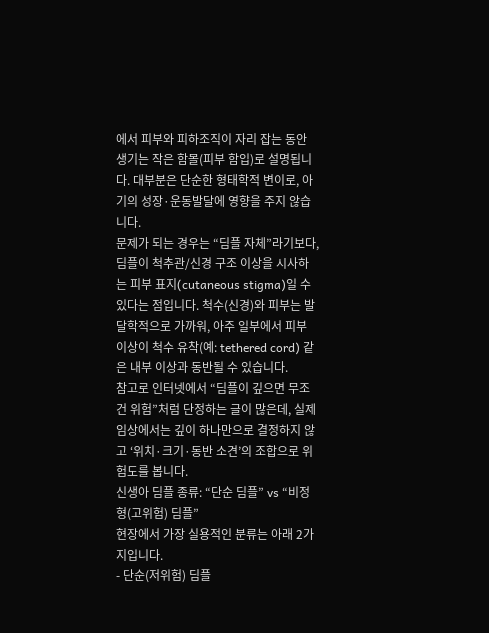에서 피부와 피하조직이 자리 잡는 동안 생기는 작은 함몰(피부 함입)로 설명됩니다. 대부분은 단순한 형태학적 변이로, 아기의 성장·운동발달에 영향을 주지 않습니다.
문제가 되는 경우는 “딤플 자체”라기보다, 딤플이 척추관/신경 구조 이상을 시사하는 피부 표지(cutaneous stigma)일 수 있다는 점입니다. 척수(신경)와 피부는 발달학적으로 가까워, 아주 일부에서 피부 이상이 척수 유착(예: tethered cord) 같은 내부 이상과 동반될 수 있습니다.
참고로 인터넷에서 “딤플이 깊으면 무조건 위험”처럼 단정하는 글이 많은데, 실제 임상에서는 깊이 하나만으로 결정하지 않고 ‘위치·크기·동반 소견’의 조합으로 위험도를 봅니다.
신생아 딤플 종류: “단순 딤플” vs “비정형(고위험) 딤플”
현장에서 가장 실용적인 분류는 아래 2가지입니다.
- 단순(저위험) 딤플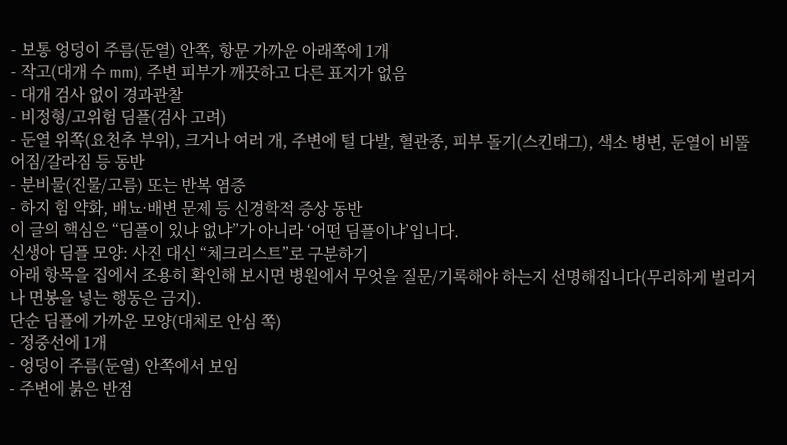- 보통 엉덩이 주름(둔열) 안쪽, 항문 가까운 아래쪽에 1개
- 작고(대개 수 mm), 주변 피부가 깨끗하고 다른 표지가 없음
- 대개 검사 없이 경과관찰
- 비정형/고위험 딤플(검사 고려)
- 둔열 위쪽(요천추 부위), 크거나 여러 개, 주변에 털 다발, 혈관종, 피부 돌기(스킨태그), 색소 병변, 둔열이 비뚤어짐/갈라짐 등 동반
- 분비물(진물/고름) 또는 반복 염증
- 하지 힘 약화, 배뇨·배변 문제 등 신경학적 증상 동반
이 글의 핵심은 “딤플이 있냐 없냐”가 아니라 ‘어떤 딤플이냐’입니다.
신생아 딤플 모양: 사진 대신 “체크리스트”로 구분하기
아래 항목을 집에서 조용히 확인해 보시면 병원에서 무엇을 질문/기록해야 하는지 선명해집니다(무리하게 벌리거나 면봉을 넣는 행동은 금지).
단순 딤플에 가까운 모양(대체로 안심 쪽)
- 정중선에 1개
- 엉덩이 주름(둔열) 안쪽에서 보임
- 주변에 붉은 반점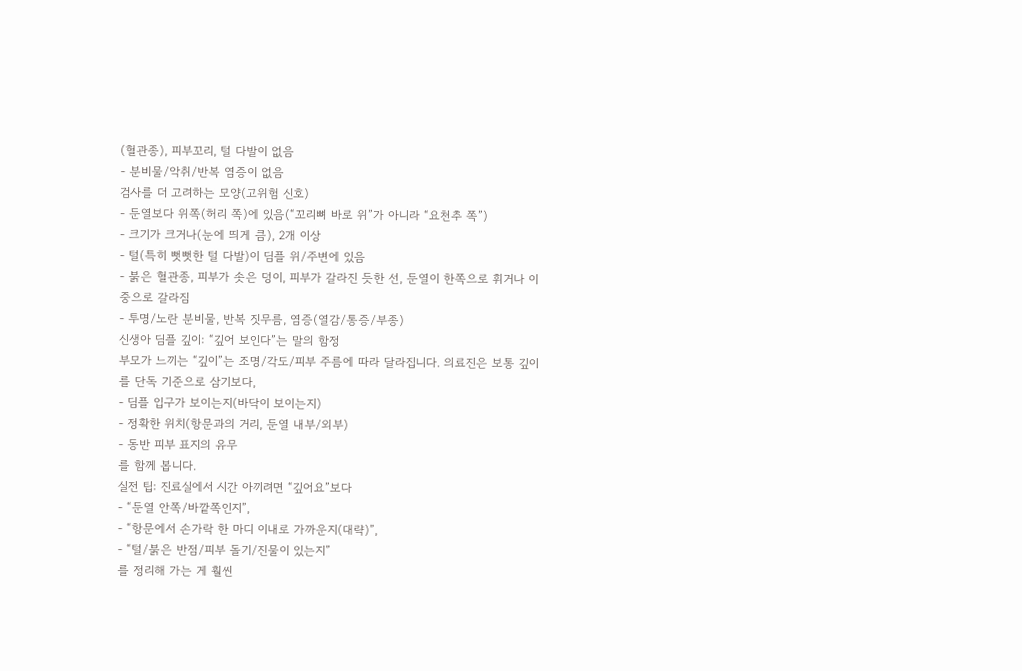(혈관종), 피부꼬리, 털 다발이 없음
- 분비물/악취/반복 염증이 없음
검사를 더 고려하는 모양(고위험 신호)
- 둔열보다 위쪽(허리 쪽)에 있음(“꼬리뼈 바로 위”가 아니라 “요천추 쪽”)
- 크기가 크거나(눈에 띄게 큼), 2개 이상
- 털(특히 뻣뻣한 털 다발)이 딤플 위/주변에 있음
- 붉은 혈관종, 피부가 솟은 덩이, 피부가 갈라진 듯한 선, 둔열이 한쪽으로 휘거나 이중으로 갈라짐
- 투명/노란 분비물, 반복 짓무름, 염증(열감/통증/부종)
신생아 딤플 깊이: “깊어 보인다”는 말의 함정
부모가 느끼는 “깊이”는 조명/각도/피부 주름에 따라 달라집니다. 의료진은 보통 깊이를 단독 기준으로 삼기보다,
- 딤플 입구가 보이는지(바닥이 보이는지)
- 정확한 위치(항문과의 거리, 둔열 내부/외부)
- 동반 피부 표지의 유무
를 함께 봅니다.
실전 팁: 진료실에서 시간 아끼려면 “깊어요”보다
- “둔열 안쪽/바깥쪽인지”,
- “항문에서 손가락 한 마디 이내로 가까운지(대략)”,
- “털/붉은 반점/피부 돌기/진물이 있는지”
를 정리해 가는 게 훨씬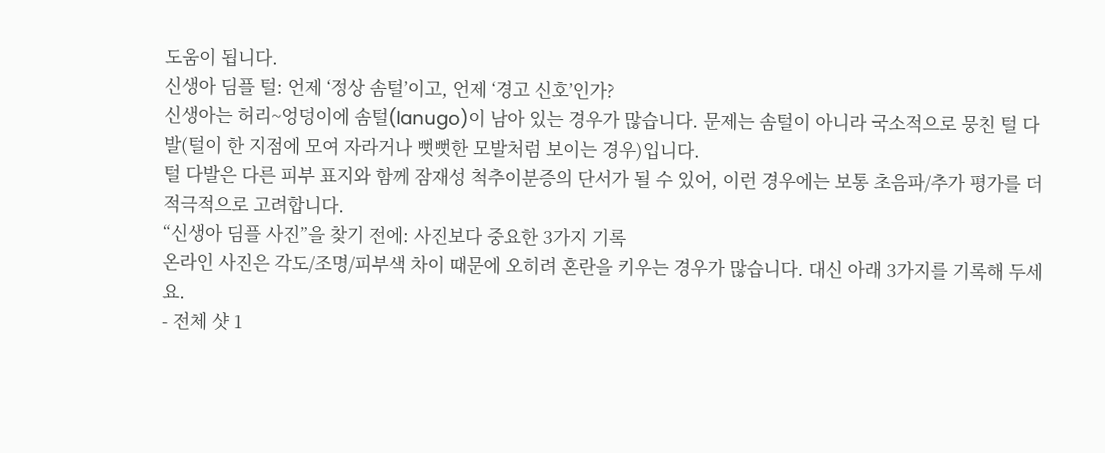도움이 됩니다.
신생아 딤플 털: 언제 ‘정상 솜털’이고, 언제 ‘경고 신호’인가?
신생아는 허리~엉덩이에 솜털(lanugo)이 남아 있는 경우가 많습니다. 문제는 솜털이 아니라 국소적으로 뭉친 털 다발(털이 한 지점에 모여 자라거나 뻣뻣한 모발처럼 보이는 경우)입니다.
털 다발은 다른 피부 표지와 함께 잠재성 척추이분증의 단서가 될 수 있어, 이런 경우에는 보통 초음파/추가 평가를 더 적극적으로 고려합니다.
“신생아 딤플 사진”을 찾기 전에: 사진보다 중요한 3가지 기록
온라인 사진은 각도/조명/피부색 차이 때문에 오히려 혼란을 키우는 경우가 많습니다. 대신 아래 3가지를 기록해 두세요.
- 전체 샷 1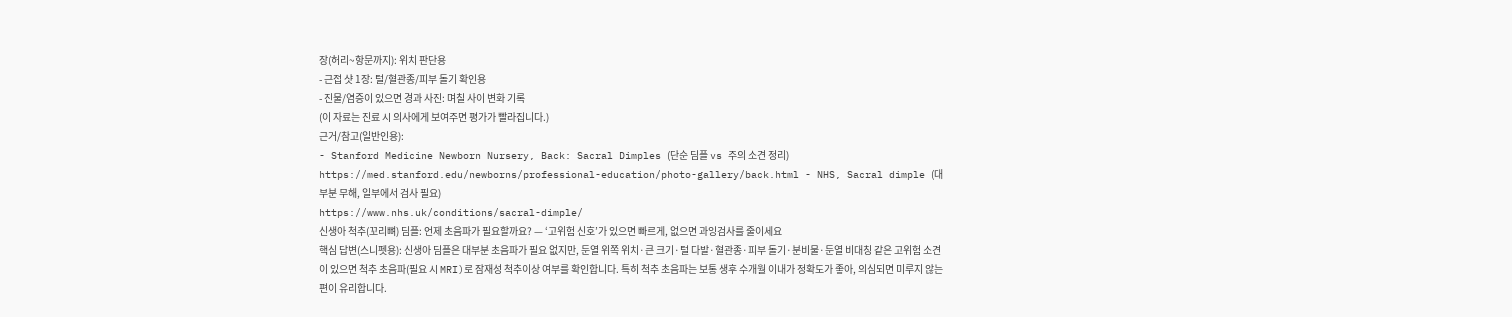장(허리~항문까지): 위치 판단용
- 근접 샷 1장: 털/혈관종/피부 돌기 확인용
- 진물/염증이 있으면 경과 사진: 며칠 사이 변화 기록
(이 자료는 진료 시 의사에게 보여주면 평가가 빨라집니다.)
근거/참고(일반인용):
- Stanford Medicine Newborn Nursery, Back: Sacral Dimples (단순 딤플 vs 주의 소견 정리)
https://med.stanford.edu/newborns/professional-education/photo-gallery/back.html - NHS, Sacral dimple (대부분 무해, 일부에서 검사 필요)
https://www.nhs.uk/conditions/sacral-dimple/
신생아 척추(꼬리뼈) 딤플: 언제 초음파가 필요할까요? — ‘고위험 신호’가 있으면 빠르게, 없으면 과잉검사를 줄이세요
핵심 답변(스니펫용): 신생아 딤플은 대부분 초음파가 필요 없지만, 둔열 위쪽 위치·큰 크기·털 다발·혈관종·피부 돌기·분비물·둔열 비대칭 같은 고위험 소견이 있으면 척추 초음파(필요 시 MRI)로 잠재성 척추이상 여부를 확인합니다. 특히 척추 초음파는 보통 생후 수개월 이내가 정확도가 좋아, 의심되면 미루지 않는 편이 유리합니다.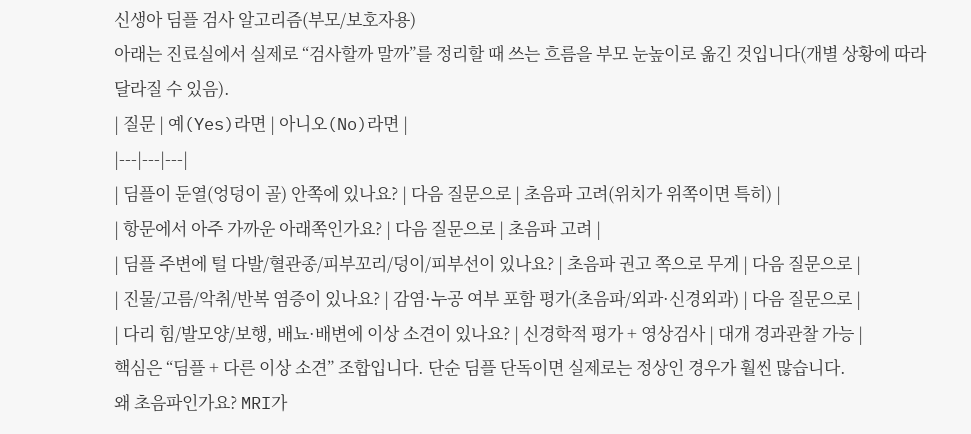신생아 딤플 검사 알고리즘(부모/보호자용)
아래는 진료실에서 실제로 “검사할까 말까”를 정리할 때 쓰는 흐름을 부모 눈높이로 옮긴 것입니다(개별 상황에 따라 달라질 수 있음).
| 질문 | 예(Yes)라면 | 아니오(No)라면 |
|---|---|---|
| 딤플이 둔열(엉덩이 골) 안쪽에 있나요? | 다음 질문으로 | 초음파 고려(위치가 위쪽이면 특히) |
| 항문에서 아주 가까운 아래쪽인가요? | 다음 질문으로 | 초음파 고려 |
| 딤플 주변에 털 다발/혈관종/피부꼬리/덩이/피부선이 있나요? | 초음파 권고 쪽으로 무게 | 다음 질문으로 |
| 진물/고름/악취/반복 염증이 있나요? | 감염·누공 여부 포함 평가(초음파/외과·신경외과) | 다음 질문으로 |
| 다리 힘/발모양/보행, 배뇨·배변에 이상 소견이 있나요? | 신경학적 평가 + 영상검사 | 대개 경과관찰 가능 |
핵심은 “딤플 + 다른 이상 소견” 조합입니다. 단순 딤플 단독이면 실제로는 정상인 경우가 훨씬 많습니다.
왜 초음파인가요? MRI가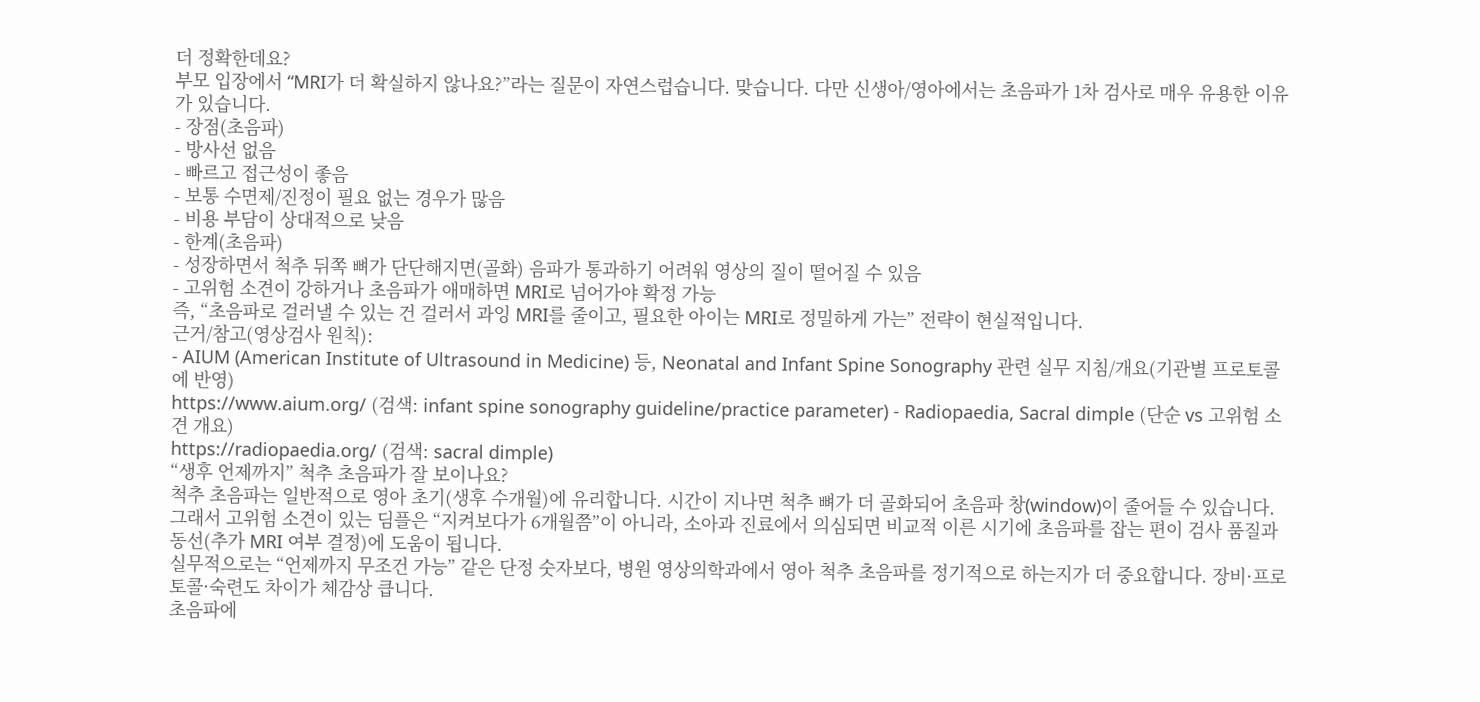더 정확한데요?
부모 입장에서 “MRI가 더 확실하지 않나요?”라는 질문이 자연스럽습니다. 맞습니다. 다만 신생아/영아에서는 초음파가 1차 검사로 매우 유용한 이유가 있습니다.
- 장점(초음파)
- 방사선 없음
- 빠르고 접근성이 좋음
- 보통 수면제/진정이 필요 없는 경우가 많음
- 비용 부담이 상대적으로 낮음
- 한계(초음파)
- 성장하면서 척추 뒤쪽 뼈가 단단해지면(골화) 음파가 통과하기 어려워 영상의 질이 떨어질 수 있음
- 고위험 소견이 강하거나 초음파가 애매하면 MRI로 넘어가야 확정 가능
즉, “초음파로 걸러낼 수 있는 건 걸러서 과잉 MRI를 줄이고, 필요한 아이는 MRI로 정밀하게 가는” 전략이 현실적입니다.
근거/참고(영상검사 원칙):
- AIUM (American Institute of Ultrasound in Medicine) 등, Neonatal and Infant Spine Sonography 관련 실무 지침/개요(기관별 프로토콜에 반영)
https://www.aium.org/ (검색: infant spine sonography guideline/practice parameter) - Radiopaedia, Sacral dimple (단순 vs 고위험 소견 개요)
https://radiopaedia.org/ (검색: sacral dimple)
“생후 언제까지” 척추 초음파가 잘 보이나요?
척추 초음파는 일반적으로 영아 초기(생후 수개월)에 유리합니다. 시간이 지나면 척추 뼈가 더 골화되어 초음파 창(window)이 줄어들 수 있습니다.
그래서 고위험 소견이 있는 딤플은 “지켜보다가 6개월쯤”이 아니라, 소아과 진료에서 의심되면 비교적 이른 시기에 초음파를 잡는 편이 검사 품질과 동선(추가 MRI 여부 결정)에 도움이 됩니다.
실무적으로는 “언제까지 무조건 가능” 같은 단정 숫자보다, 병원 영상의학과에서 영아 척추 초음파를 정기적으로 하는지가 더 중요합니다. 장비·프로토콜·숙련도 차이가 체감상 큽니다.
초음파에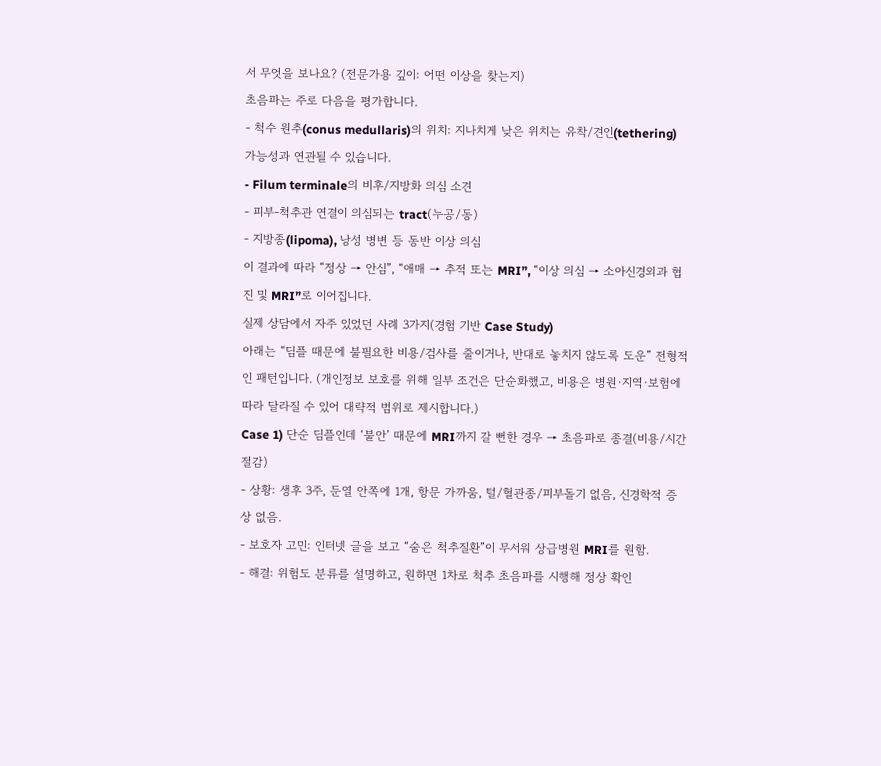서 무엇을 보나요? (전문가용 깊이: 어떤 이상을 찾는지)
초음파는 주로 다음을 평가합니다.
- 척수 원추(conus medullaris)의 위치: 지나치게 낮은 위치는 유착/견인(tethering) 가능성과 연관될 수 있습니다.
- Filum terminale의 비후/지방화 의심 소견
- 피부-척추관 연결이 의심되는 tract(누공/동)
- 지방종(lipoma), 낭성 병변 등 동반 이상 의심
이 결과에 따라 “정상 → 안심”, “애매 → 추적 또는 MRI”, “이상 의심 → 소아신경외과 협진 및 MRI”로 이어집니다.
실제 상담에서 자주 있었던 사례 3가지(경험 기반 Case Study)
아래는 “딤플 때문에 불필요한 비용/검사를 줄이거나, 반대로 놓치지 않도록 도운” 전형적인 패턴입니다. (개인정보 보호를 위해 일부 조건은 단순화했고, 비용은 병원·지역·보험에 따라 달라질 수 있어 대략적 범위로 제시합니다.)
Case 1) 단순 딤플인데 ‘불안’ 때문에 MRI까지 갈 뻔한 경우 → 초음파로 종결(비용/시간 절감)
- 상황: 생후 3주, 둔열 안쪽에 1개, 항문 가까움, 털/혈관종/피부돌기 없음, 신경학적 증상 없음.
- 보호자 고민: 인터넷 글을 보고 “숨은 척추질환”이 무서워 상급병원 MRI를 원함.
- 해결: 위험도 분류를 설명하고, 원하면 1차로 척추 초음파를 시행해 정상 확인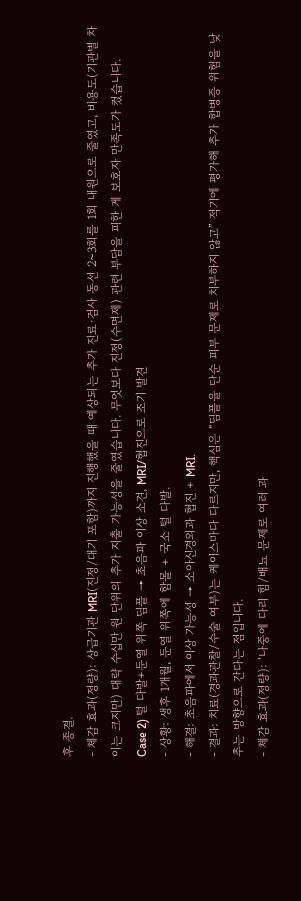후 종결.
- 체감 효과(정량): 상급기관 MRI(진정/대기 포함)까지 진행했을 때 예상되는 추가 진료·검사 동선 2~3회를 1회 내원으로 줄였고, 비용도(기관별 차이는 크지만) 대략 수십만 원 단위의 추가 지출 가능성을 줄였습니다. 무엇보다 진정(수면제) 관련 부담을 피한 게 보호자 만족도가 컸습니다.
Case 2) 털 다발+둔열 위쪽 딤플 → 초음파 이상 소견, MRI/협진으로 조기 발견
- 상황: 생후 1개월, 둔열 위쪽에 함몰 + 국소 털 다발.
- 해결: 초음파에서 이상 가능성 → 소아신경외과 협진 + MRI.
- 결과: 치료(경과관찰/수술 여부)는 케이스마다 다르지만, 핵심은 “딤플을 단순 피부 문제로 치부하지 않고” 적기에 평가해 추가 합병증 위험을 낮추는 방향으로 간다는 점입니다.
- 체감 효과(정량): ‘나중에 다리 힘/배뇨 문제로 여러 과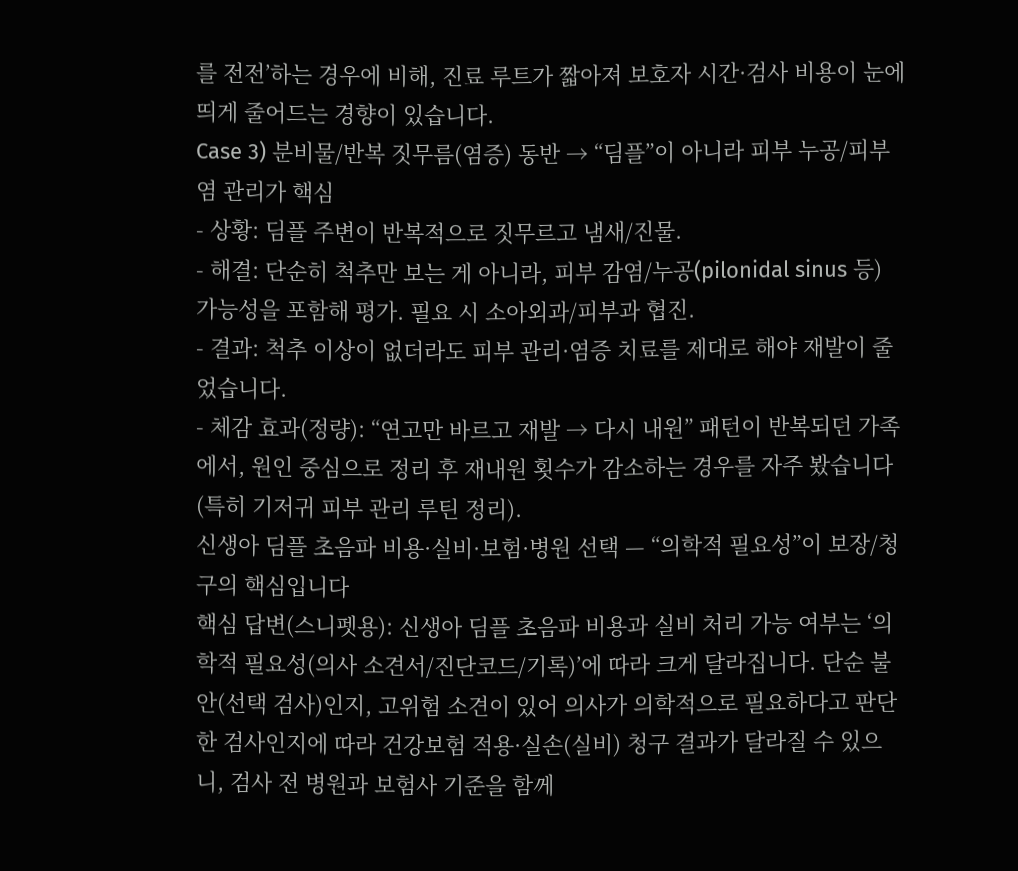를 전전’하는 경우에 비해, 진료 루트가 짧아져 보호자 시간·검사 비용이 눈에 띄게 줄어드는 경향이 있습니다.
Case 3) 분비물/반복 짓무름(염증) 동반 → “딤플”이 아니라 피부 누공/피부염 관리가 핵심
- 상황: 딤플 주변이 반복적으로 짓무르고 냄새/진물.
- 해결: 단순히 척추만 보는 게 아니라, 피부 감염/누공(pilonidal sinus 등) 가능성을 포함해 평가. 필요 시 소아외과/피부과 협진.
- 결과: 척추 이상이 없더라도 피부 관리·염증 치료를 제대로 해야 재발이 줄었습니다.
- 체감 효과(정량): “연고만 바르고 재발 → 다시 내원” 패턴이 반복되던 가족에서, 원인 중심으로 정리 후 재내원 횟수가 감소하는 경우를 자주 봤습니다(특히 기저귀 피부 관리 루틴 정리).
신생아 딤플 초음파 비용·실비·보험·병원 선택 — “의학적 필요성”이 보장/청구의 핵심입니다
핵심 답변(스니펫용): 신생아 딤플 초음파 비용과 실비 처리 가능 여부는 ‘의학적 필요성(의사 소견서/진단코드/기록)’에 따라 크게 달라집니다. 단순 불안(선택 검사)인지, 고위험 소견이 있어 의사가 의학적으로 필요하다고 판단한 검사인지에 따라 건강보험 적용·실손(실비) 청구 결과가 달라질 수 있으니, 검사 전 병원과 보험사 기준을 함께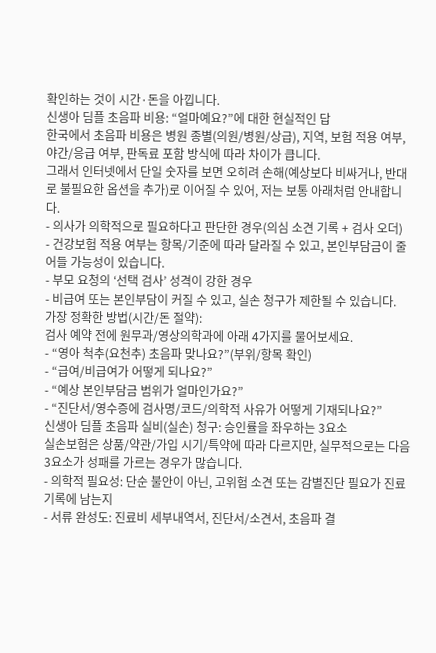확인하는 것이 시간·돈을 아낍니다.
신생아 딤플 초음파 비용: “얼마예요?”에 대한 현실적인 답
한국에서 초음파 비용은 병원 종별(의원/병원/상급), 지역, 보험 적용 여부, 야간/응급 여부, 판독료 포함 방식에 따라 차이가 큽니다.
그래서 인터넷에서 단일 숫자를 보면 오히려 손해(예상보다 비싸거나, 반대로 불필요한 옵션을 추가)로 이어질 수 있어, 저는 보통 아래처럼 안내합니다.
- 의사가 의학적으로 필요하다고 판단한 경우(의심 소견 기록 + 검사 오더)
- 건강보험 적용 여부는 항목/기준에 따라 달라질 수 있고, 본인부담금이 줄어들 가능성이 있습니다.
- 부모 요청의 ‘선택 검사’ 성격이 강한 경우
- 비급여 또는 본인부담이 커질 수 있고, 실손 청구가 제한될 수 있습니다.
가장 정확한 방법(시간/돈 절약):
검사 예약 전에 원무과/영상의학과에 아래 4가지를 물어보세요.
- “영아 척추(요천추) 초음파 맞나요?”(부위/항목 확인)
- “급여/비급여가 어떻게 되나요?”
- “예상 본인부담금 범위가 얼마인가요?”
- “진단서/영수증에 검사명/코드/의학적 사유가 어떻게 기재되나요?”
신생아 딤플 초음파 실비(실손) 청구: 승인률을 좌우하는 3요소
실손보험은 상품/약관/가입 시기/특약에 따라 다르지만, 실무적으로는 다음 3요소가 성패를 가르는 경우가 많습니다.
- 의학적 필요성: 단순 불안이 아닌, 고위험 소견 또는 감별진단 필요가 진료기록에 남는지
- 서류 완성도: 진료비 세부내역서, 진단서/소견서, 초음파 결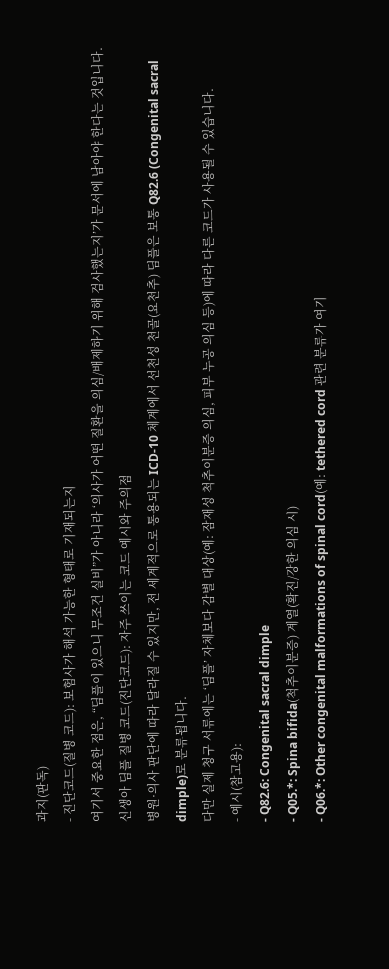과지(판독)
- 진단코드(질병 코드): 보험사가 해석 가능한 형태로 기재되는지
여기서 중요한 점은, “딤플이 있으니 무조건 실비”가 아니라 ‘의사가 어떤 질환을 의심/배제하기 위해 검사했는지’가 문서에 남아야 한다는 것입니다.
신생아 딤플 질병 코드(진단코드): 자주 쓰이는 코드 예시와 주의점
병원·의사 판단에 따라 달라질 수 있지만, 전 세계적으로 통용되는 ICD-10 체계에서 선천성 천골(요천추) 딤플은 보통 Q82.6 (Congenital sacral dimple)로 분류됩니다.
다만 실제 청구 서류에는 ‘딤플’ 자체보다 감별 대상(예: 잠재성 척추이분증 의심, 피부 누공 의심 등)에 따라 다른 코드가 사용될 수 있습니다.
- 예시(참고용):
- Q82.6: Congenital sacral dimple
- Q05.*: Spina bifida(척추이분증) 계열(확진/강한 의심 시)
- Q06.*: Other congenital malformations of spinal cord(예: tethered cord 관련 분류가 여기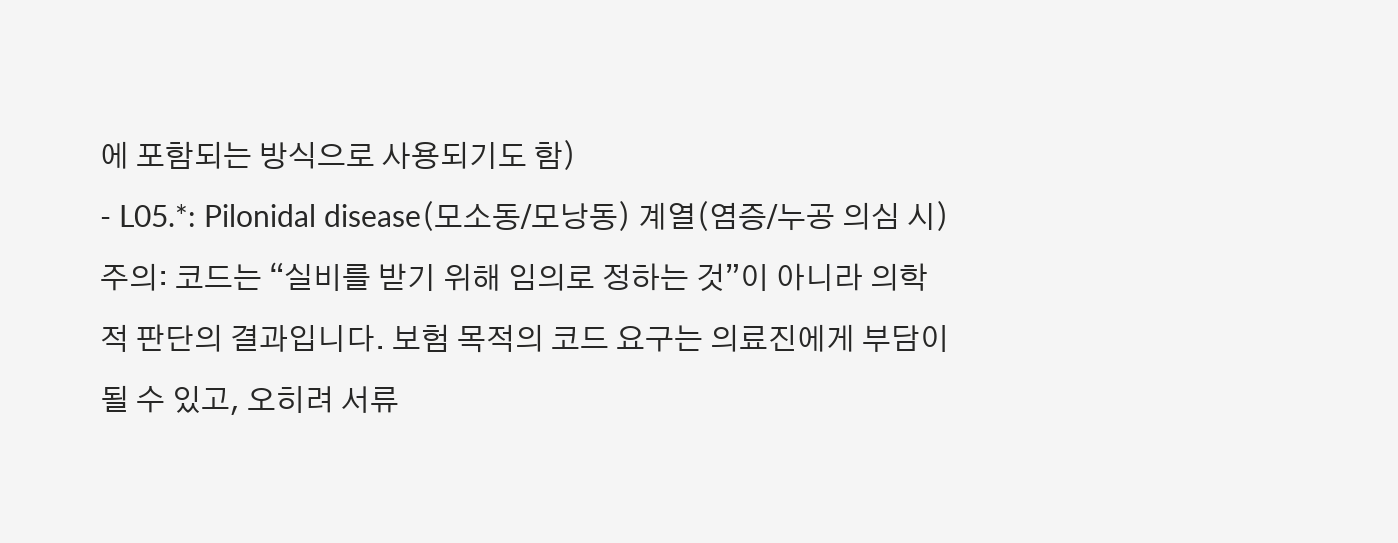에 포함되는 방식으로 사용되기도 함)
- L05.*: Pilonidal disease(모소동/모낭동) 계열(염증/누공 의심 시)
주의: 코드는 “실비를 받기 위해 임의로 정하는 것”이 아니라 의학적 판단의 결과입니다. 보험 목적의 코드 요구는 의료진에게 부담이 될 수 있고, 오히려 서류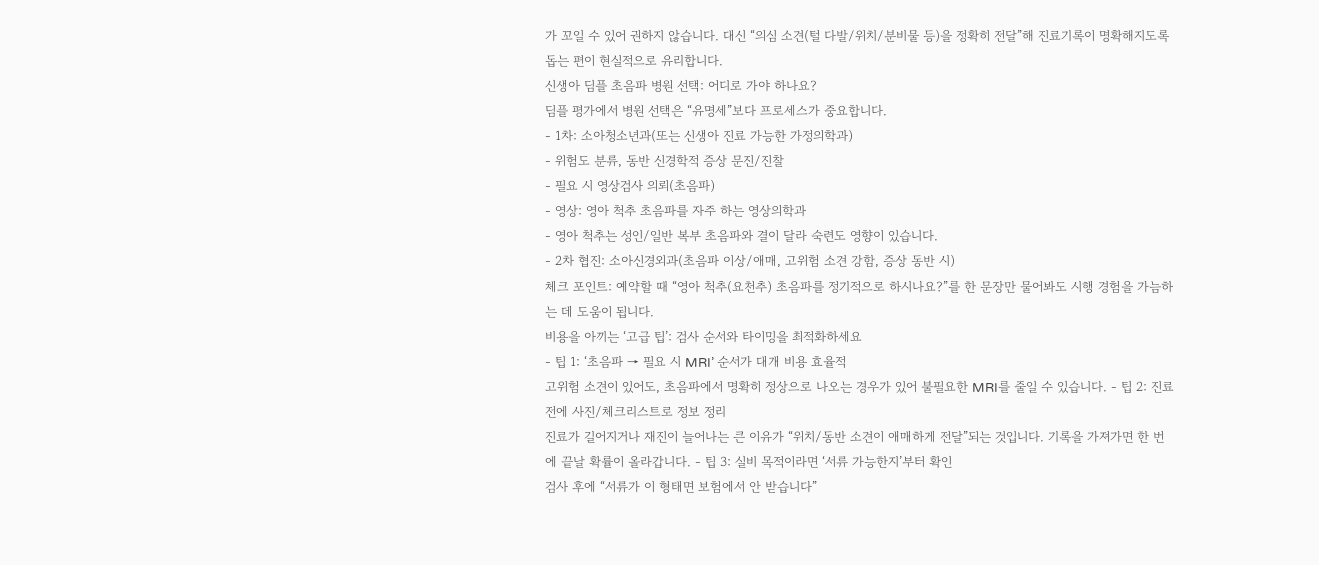가 꼬일 수 있어 권하지 않습니다. 대신 “의심 소견(털 다발/위치/분비물 등)을 정확히 전달”해 진료기록이 명확해지도록 돕는 편이 현실적으로 유리합니다.
신생아 딤플 초음파 병원 선택: 어디로 가야 하나요?
딤플 평가에서 병원 선택은 “유명세”보다 프로세스가 중요합니다.
- 1차: 소아청소년과(또는 신생아 진료 가능한 가정의학과)
- 위험도 분류, 동반 신경학적 증상 문진/진찰
- 필요 시 영상검사 의뢰(초음파)
- 영상: 영아 척추 초음파를 자주 하는 영상의학과
- 영아 척추는 성인/일반 복부 초음파와 결이 달라 숙련도 영향이 있습니다.
- 2차 협진: 소아신경외과(초음파 이상/애매, 고위험 소견 강함, 증상 동반 시)
체크 포인트: 예약할 때 “영아 척추(요천추) 초음파를 정기적으로 하시나요?”를 한 문장만 물어봐도 시행 경험을 가늠하는 데 도움이 됩니다.
비용을 아끼는 ‘고급 팁’: 검사 순서와 타이밍을 최적화하세요
- 팁 1: ‘초음파 → 필요 시 MRI’ 순서가 대개 비용 효율적
고위험 소견이 있어도, 초음파에서 명확히 정상으로 나오는 경우가 있어 불필요한 MRI를 줄일 수 있습니다. - 팁 2: 진료 전에 사진/체크리스트로 정보 정리
진료가 길어지거나 재진이 늘어나는 큰 이유가 “위치/동반 소견이 애매하게 전달”되는 것입니다. 기록을 가져가면 한 번에 끝날 확률이 올라갑니다. - 팁 3: 실비 목적이라면 ‘서류 가능한지’부터 확인
검사 후에 “서류가 이 형태면 보험에서 안 받습니다”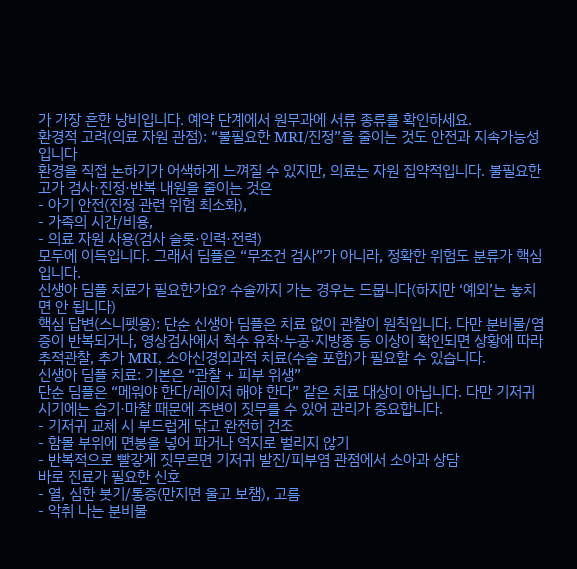가 가장 흔한 낭비입니다. 예약 단계에서 원무과에 서류 종류를 확인하세요.
환경적 고려(의료 자원 관점): “불필요한 MRI/진정”을 줄이는 것도 안전과 지속가능성입니다
환경을 직접 논하기가 어색하게 느껴질 수 있지만, 의료는 자원 집약적입니다. 불필요한 고가 검사·진정·반복 내원을 줄이는 것은
- 아기 안전(진정 관련 위험 최소화),
- 가족의 시간/비용,
- 의료 자원 사용(검사 슬롯·인력·전력)
모두에 이득입니다. 그래서 딤플은 “무조건 검사”가 아니라, 정확한 위험도 분류가 핵심입니다.
신생아 딤플 치료가 필요한가요? 수술까지 가는 경우는 드뭅니다(하지만 ‘예외’는 놓치면 안 됩니다)
핵심 답변(스니펫용): 단순 신생아 딤플은 치료 없이 관찰이 원칙입니다. 다만 분비물/염증이 반복되거나, 영상검사에서 척수 유착·누공·지방종 등 이상이 확인되면 상황에 따라 추적관찰, 추가 MRI, 소아신경외과적 치료(수술 포함)가 필요할 수 있습니다.
신생아 딤플 치료: 기본은 “관찰 + 피부 위생”
단순 딤플은 “메워야 한다/레이저 해야 한다” 같은 치료 대상이 아닙니다. 다만 기저귀 시기에는 습기·마찰 때문에 주변이 짓무를 수 있어 관리가 중요합니다.
- 기저귀 교체 시 부드럽게 닦고 완전히 건조
- 함몰 부위에 면봉을 넣어 파거나 억지로 벌리지 않기
- 반복적으로 빨갛게 짓무르면 기저귀 발진/피부염 관점에서 소아과 상담
바로 진료가 필요한 신호
- 열, 심한 붓기/통증(만지면 울고 보챔), 고름
- 악취 나는 분비물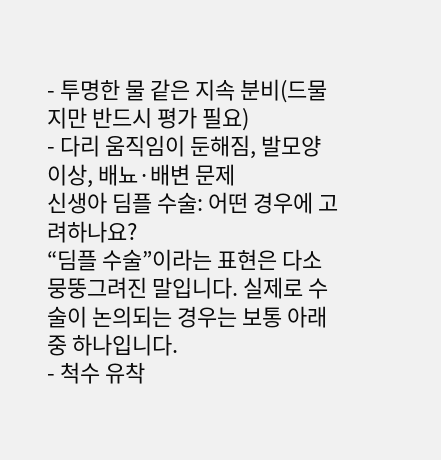- 투명한 물 같은 지속 분비(드물지만 반드시 평가 필요)
- 다리 움직임이 둔해짐, 발모양 이상, 배뇨·배변 문제
신생아 딤플 수술: 어떤 경우에 고려하나요?
“딤플 수술”이라는 표현은 다소 뭉뚱그려진 말입니다. 실제로 수술이 논의되는 경우는 보통 아래 중 하나입니다.
- 척수 유착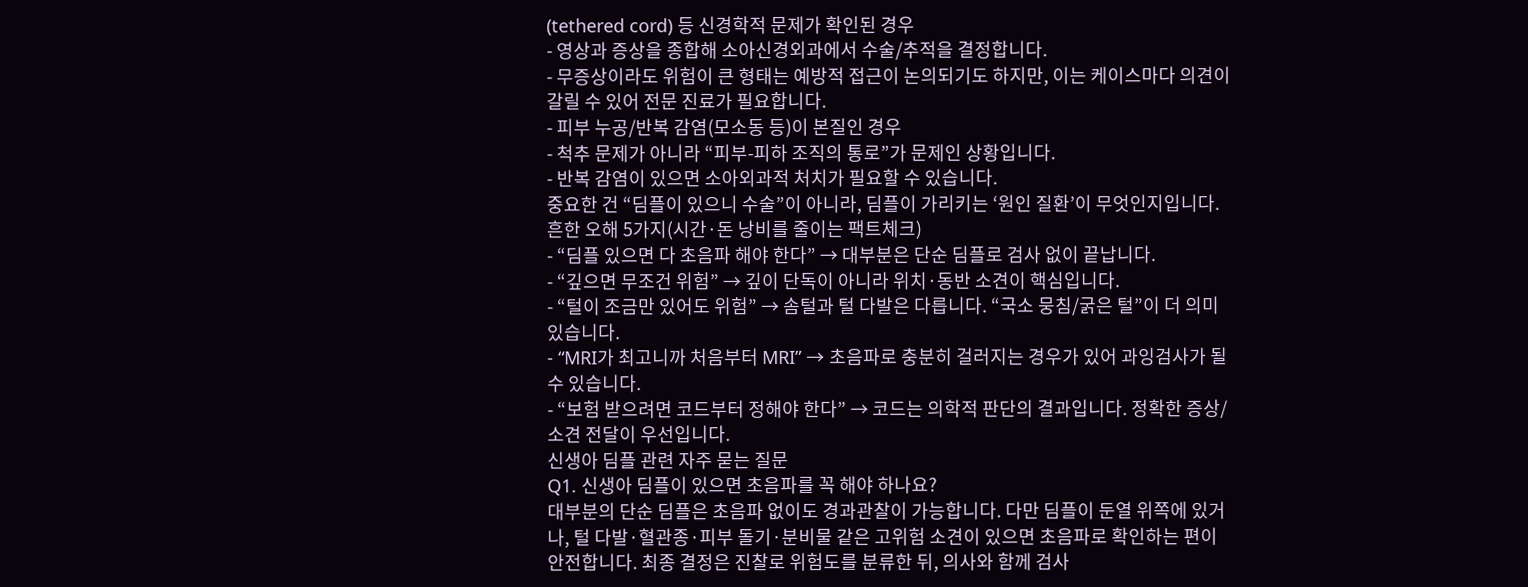(tethered cord) 등 신경학적 문제가 확인된 경우
- 영상과 증상을 종합해 소아신경외과에서 수술/추적을 결정합니다.
- 무증상이라도 위험이 큰 형태는 예방적 접근이 논의되기도 하지만, 이는 케이스마다 의견이 갈릴 수 있어 전문 진료가 필요합니다.
- 피부 누공/반복 감염(모소동 등)이 본질인 경우
- 척추 문제가 아니라 “피부-피하 조직의 통로”가 문제인 상황입니다.
- 반복 감염이 있으면 소아외과적 처치가 필요할 수 있습니다.
중요한 건 “딤플이 있으니 수술”이 아니라, 딤플이 가리키는 ‘원인 질환’이 무엇인지입니다.
흔한 오해 5가지(시간·돈 낭비를 줄이는 팩트체크)
- “딤플 있으면 다 초음파 해야 한다” → 대부분은 단순 딤플로 검사 없이 끝납니다.
- “깊으면 무조건 위험” → 깊이 단독이 아니라 위치·동반 소견이 핵심입니다.
- “털이 조금만 있어도 위험” → 솜털과 털 다발은 다릅니다. “국소 뭉침/굵은 털”이 더 의미 있습니다.
- “MRI가 최고니까 처음부터 MRI” → 초음파로 충분히 걸러지는 경우가 있어 과잉검사가 될 수 있습니다.
- “보험 받으려면 코드부터 정해야 한다” → 코드는 의학적 판단의 결과입니다. 정확한 증상/소견 전달이 우선입니다.
신생아 딤플 관련 자주 묻는 질문
Q1. 신생아 딤플이 있으면 초음파를 꼭 해야 하나요?
대부분의 단순 딤플은 초음파 없이도 경과관찰이 가능합니다. 다만 딤플이 둔열 위쪽에 있거나, 털 다발·혈관종·피부 돌기·분비물 같은 고위험 소견이 있으면 초음파로 확인하는 편이 안전합니다. 최종 결정은 진찰로 위험도를 분류한 뒤, 의사와 함께 검사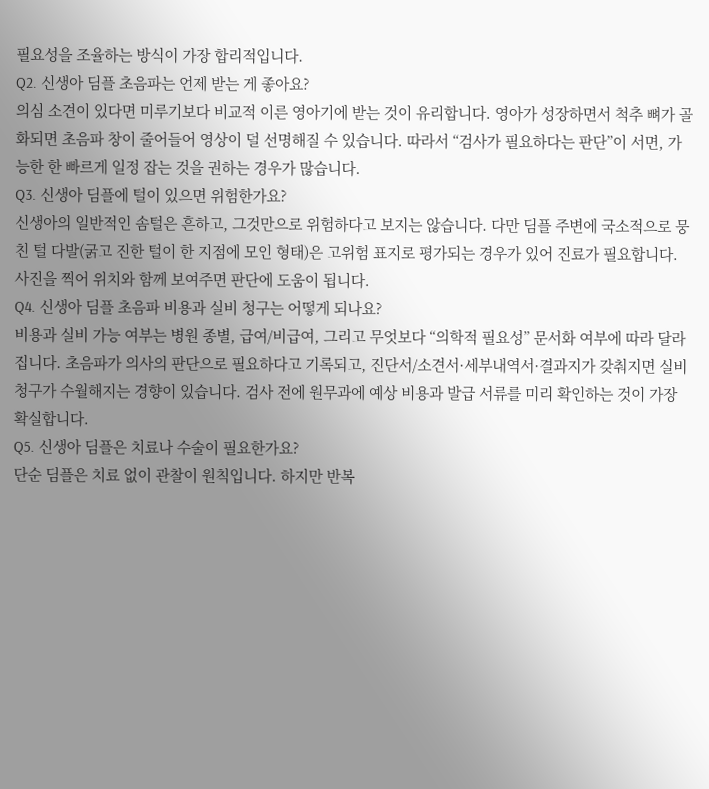필요성을 조율하는 방식이 가장 합리적입니다.
Q2. 신생아 딤플 초음파는 언제 받는 게 좋아요?
의심 소견이 있다면 미루기보다 비교적 이른 영아기에 받는 것이 유리합니다. 영아가 성장하면서 척추 뼈가 골화되면 초음파 창이 줄어들어 영상이 덜 선명해질 수 있습니다. 따라서 “검사가 필요하다는 판단”이 서면, 가능한 한 빠르게 일정 잡는 것을 권하는 경우가 많습니다.
Q3. 신생아 딤플에 털이 있으면 위험한가요?
신생아의 일반적인 솜털은 흔하고, 그것만으로 위험하다고 보지는 않습니다. 다만 딤플 주변에 국소적으로 뭉친 털 다발(굵고 진한 털이 한 지점에 모인 형태)은 고위험 표지로 평가되는 경우가 있어 진료가 필요합니다. 사진을 찍어 위치와 함께 보여주면 판단에 도움이 됩니다.
Q4. 신생아 딤플 초음파 비용과 실비 청구는 어떻게 되나요?
비용과 실비 가능 여부는 병원 종별, 급여/비급여, 그리고 무엇보다 “의학적 필요성” 문서화 여부에 따라 달라집니다. 초음파가 의사의 판단으로 필요하다고 기록되고, 진단서/소견서·세부내역서·결과지가 갖춰지면 실비 청구가 수월해지는 경향이 있습니다. 검사 전에 원무과에 예상 비용과 발급 서류를 미리 확인하는 것이 가장 확실합니다.
Q5. 신생아 딤플은 치료나 수술이 필요한가요?
단순 딤플은 치료 없이 관찰이 원칙입니다. 하지만 반복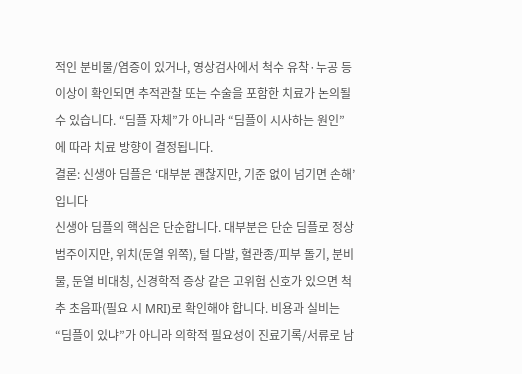적인 분비물/염증이 있거나, 영상검사에서 척수 유착·누공 등 이상이 확인되면 추적관찰 또는 수술을 포함한 치료가 논의될 수 있습니다. “딤플 자체”가 아니라 “딤플이 시사하는 원인”에 따라 치료 방향이 결정됩니다.
결론: 신생아 딤플은 ‘대부분 괜찮지만, 기준 없이 넘기면 손해’입니다
신생아 딤플의 핵심은 단순합니다. 대부분은 단순 딤플로 정상 범주이지만, 위치(둔열 위쪽), 털 다발, 혈관종/피부 돌기, 분비물, 둔열 비대칭, 신경학적 증상 같은 고위험 신호가 있으면 척추 초음파(필요 시 MRI)로 확인해야 합니다. 비용과 실비는 “딤플이 있냐”가 아니라 의학적 필요성이 진료기록/서류로 남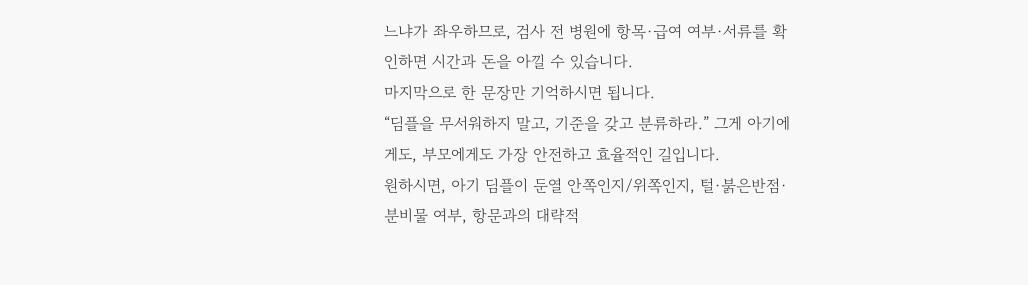느냐가 좌우하므로, 검사 전 병원에 항목·급여 여부·서류를 확인하면 시간과 돈을 아낄 수 있습니다.
마지막으로 한 문장만 기억하시면 됩니다.
“딤플을 무서워하지 말고, 기준을 갖고 분류하라.” 그게 아기에게도, 부모에게도 가장 안전하고 효율적인 길입니다.
원하시면, 아기 딤플이 둔열 안쪽인지/위쪽인지, 털·붉은반점·분비물 여부, 항문과의 대략적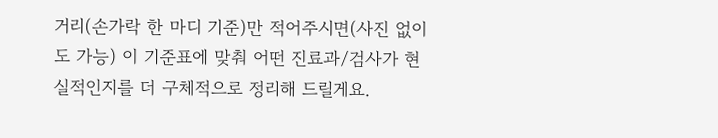거리(손가락 한 마디 기준)만 적어주시면(사진 없이도 가능) 이 기준표에 맞춰 어떤 진료과/검사가 현실적인지를 더 구체적으로 정리해 드릴게요.